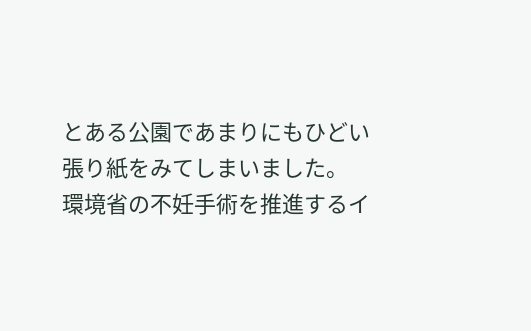とある公園であまりにもひどい張り紙をみてしまいました。
環境省の不妊手術を推進するイ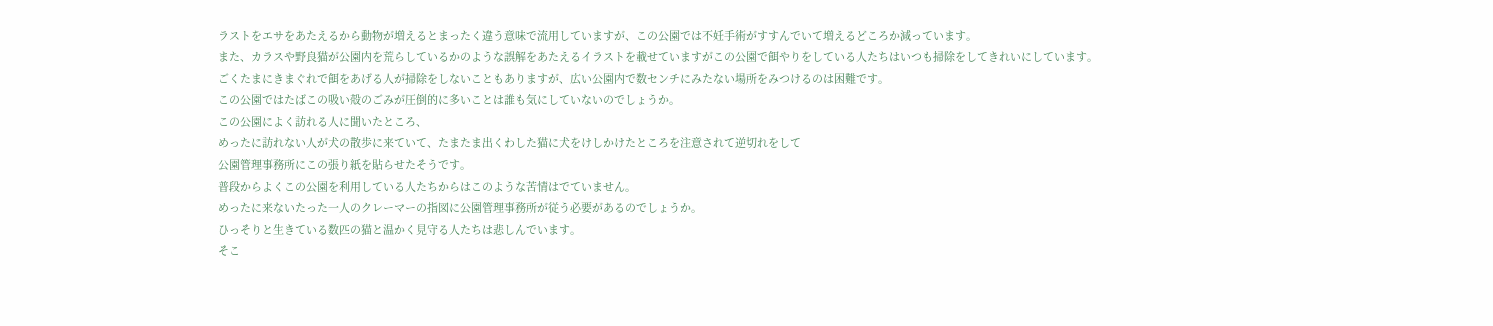ラストをエサをあたえるから動物が増えるとまったく違う意味で流用していますが、この公園では不妊手術がすすんでいて増えるどころか減っています。
また、カラスや野良猫が公園内を荒らしているかのような誤解をあたえるイラストを載せていますがこの公園で餌やりをしている人たちはいつも掃除をしてきれいにしています。
ごくたまにきまぐれで餌をあげる人が掃除をしないこともありますが、広い公園内で数センチにみたない場所をみつけるのは困難です。
この公園ではたばこの吸い殻のごみが圧倒的に多いことは誰も気にしていないのでしょうか。
この公園によく訪れる人に聞いたところ、
めったに訪れない人が犬の散歩に来ていて、たまたま出くわした猫に犬をけしかけたところを注意されて逆切れをして
公園管理事務所にこの張り紙を貼らせたそうです。
普段からよくこの公園を利用している人たちからはこのような苦情はでていません。
めったに来ないたった一人のクレーマーの指図に公園管理事務所が従う必要があるのでしょうか。
ひっそりと生きている数匹の猫と温かく見守る人たちは悲しんでいます。
そこ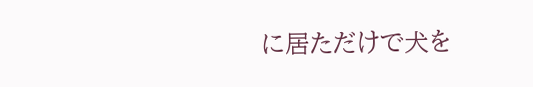に居ただけで犬を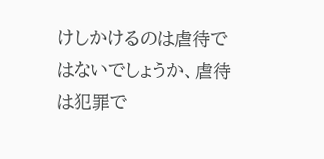けしかけるのは虐待ではないでしょうか、虐待は犯罪で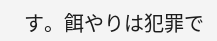す。餌やりは犯罪で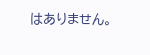はありません。